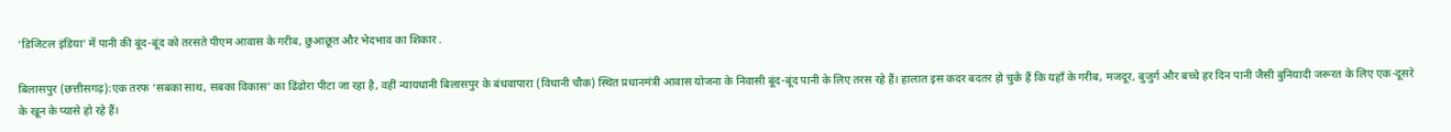‘डिजिटल इंडिया’ में पानी की बूंद-बूंद को तरसते पीएम आवास के गरीब, छुआछूत और भेदभाव का शिकार .

बिलासपुर (छत्तीसगढ़):एक तरफ ‘सबका साथ, सबका विकास’ का ढिंढोरा पीटा जा रहा है, वहीं न्यायधानी बिलासपुर के बंधवापारा (विधानी चौक) स्थित प्रधानमंत्री आवास योजना के निवासी बूंद-बूंद पानी के लिए तरस रहे हैं। हालात इस कदर बदतर हो चुके हैं कि यहाँ के गरीब, मजदूर, बुजुर्ग और बच्चे हर दिन पानी जैसी बुनियादी जरूरत के लिए एक-दूसरे के खून के प्यासे हो रहे हैं।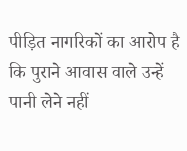पीड़ित नागरिकों का आरोप है कि पुराने आवास वाले उन्हें पानी लेने नहीं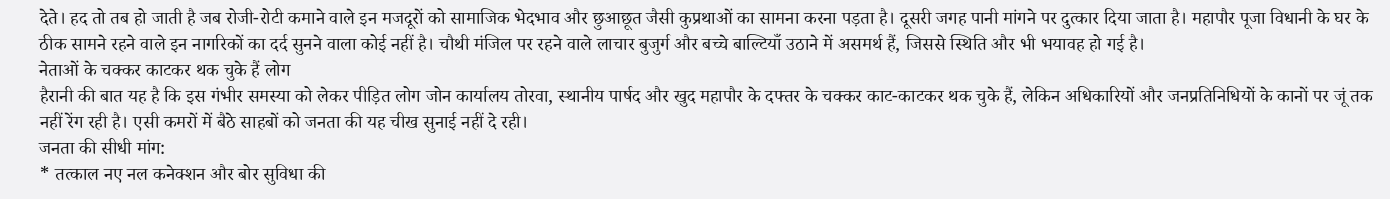देते। हद तो तब हो जाती है जब रोजी-रोटी कमाने वाले इन मजदूरों को सामाजिक भेदभाव और छुआछूत जैसी कुप्रथाओं का सामना करना पड़ता है। दूसरी जगह पानी मांगने पर दुत्कार दिया जाता है। महापौर पूजा विधानी के घर के ठीक सामने रहने वाले इन नागरिकों का दर्द सुनने वाला कोई नहीं है। चौथी मंजिल पर रहने वाले लाचार बुजुर्ग और बच्चे बाल्टियाँ उठाने में असमर्थ हैं, जिससे स्थिति और भी भयावह हो गई है।
नेताओं के चक्कर काटकर थक चुके हैं लोग
हैरानी की बात यह है कि इस गंभीर समस्या को लेकर पीड़ित लोग जोन कार्यालय तोरवा, स्थानीय पार्षद और खुद महापौर के दफ्तर के चक्कर काट-काटकर थक चुके हैं, लेकिन अधिकारियों और जनप्रतिनिधियों के कानों पर जूं तक नहीं रेंग रही है। एसी कमरों में बैठे साहबों को जनता की यह चीख सुनाई नहीं दे रही।
जनता की सीधी मांग:
* तत्काल नए नल कनेक्शन और बोर सुविधा की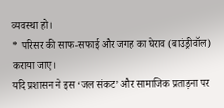व्यवस्था हो।
* परिसर की साफ-सफाई और जगह का घेराव (बाउंड्रीवॉल) कराया जाए।
यदि प्रशासन ने इस ‘जल संकट’ और सामाजिक प्रताड़ना पर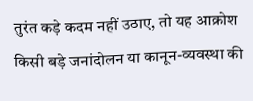तुरंत कड़े कदम नहीं उठाए, तो यह आक्रोश किसी बड़े जनांदोलन या कानून-व्यवस्था की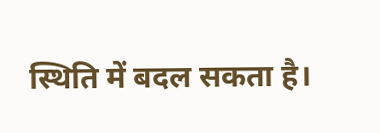स्थिति में बदल सकता है।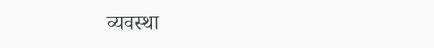व्यवस्था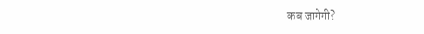कब जागेगी?